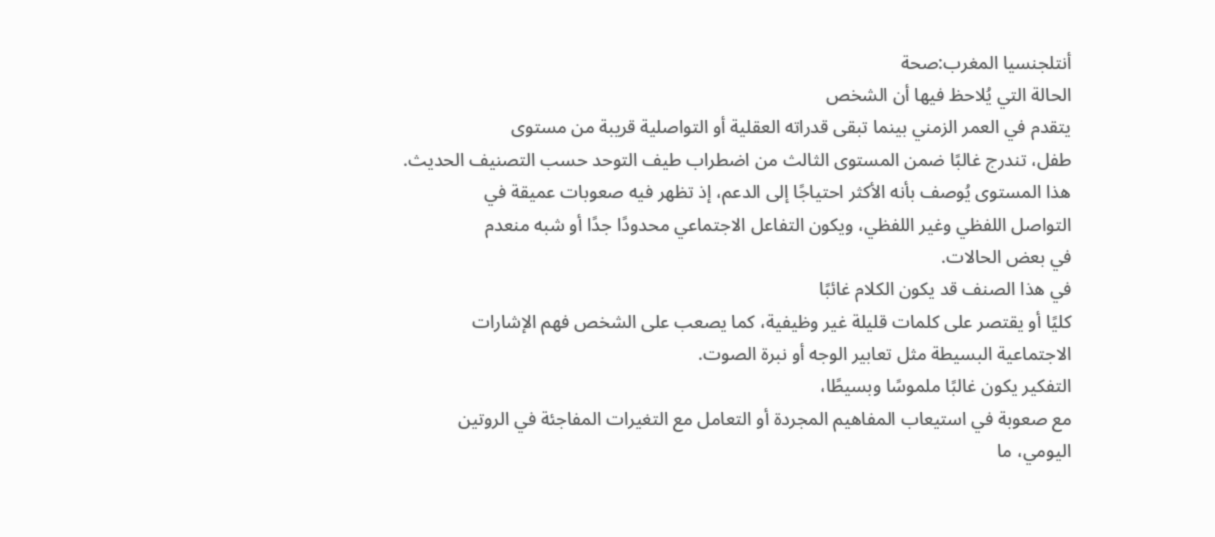أنتلجنسيا المغرب:صحة
الحالة التي يُلاحظ فيها أن الشخص
يتقدم في العمر الزمني بينما تبقى قدراته العقلية أو التواصلية قريبة من مستوى
طفل، تندرج غالبًا ضمن المستوى الثالث من اضطراب طيف التوحد حسب التصنيف الحديث.
هذا المستوى يُوصف بأنه الأكثر احتياجًا إلى الدعم، إذ تظهر فيه صعوبات عميقة في
التواصل اللفظي وغير اللفظي، ويكون التفاعل الاجتماعي محدودًا جدًا أو شبه منعدم
في بعض الحالات.
في هذا الصنف قد يكون الكلام غائبًا
كليًا أو يقتصر على كلمات قليلة غير وظيفية، كما يصعب على الشخص فهم الإشارات
الاجتماعية البسيطة مثل تعابير الوجه أو نبرة الصوت.
التفكير يكون غالبًا ملموسًا وبسيطًا،
مع صعوبة في استيعاب المفاهيم المجردة أو التعامل مع التغيرات المفاجئة في الروتين
اليومي، ما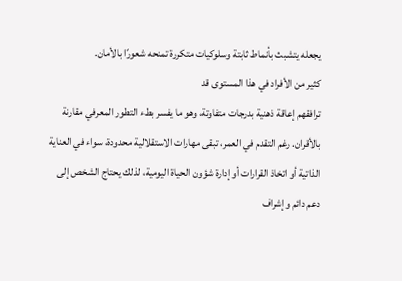يجعله يتشبث بأنماط ثابتة وسلوكيات متكررة تمنحه شعورًا بالأمان.
كثير من الأفراد في هذا المستوى قد
ترافقهم إعاقة ذهنية بدرجات متفاوتة، وهو ما يفسر بطء التطور المعرفي مقارنة
بالأقران. رغم التقدم في العمر، تبقى مهارات الاستقلالية محدودة، سواء في العناية
الذاتية أو اتخاذ القرارات أو إدارة شؤون الحياة اليومية، لذلك يحتاج الشخص إلى
دعم دائم وإشراف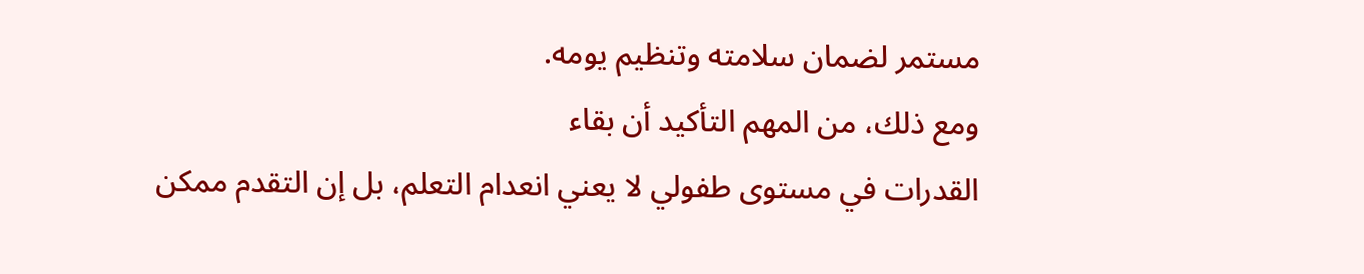مستمر لضمان سلامته وتنظيم يومه.
ومع ذلك، من المهم التأكيد أن بقاء
القدرات في مستوى طفولي لا يعني انعدام التعلم، بل إن التقدم ممكن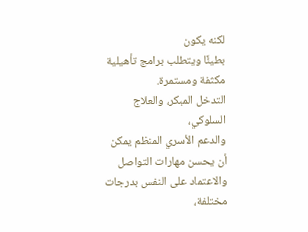لكنه يكون
بطيئًا ويتطلب برامج تأهيلية مكثفة ومستمرة.
التدخل المبكر، والعلاج السلوكي،
والدعم الأسري المنظم يمكن أن يحسن مهارات التواصل والاعتماد على النفس بدرجات
مختلفة،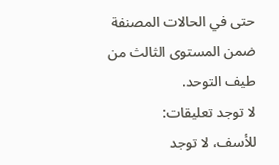حتى في الحالات المصنفة ضمن المستوى الثالث من طيف التوحد.
لا توجد تعليقات:
للأسف، لا توجد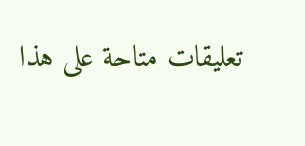تعليقات متاحة على هذا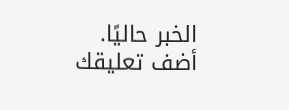الخبر حاليًا.
أضف تعليقك